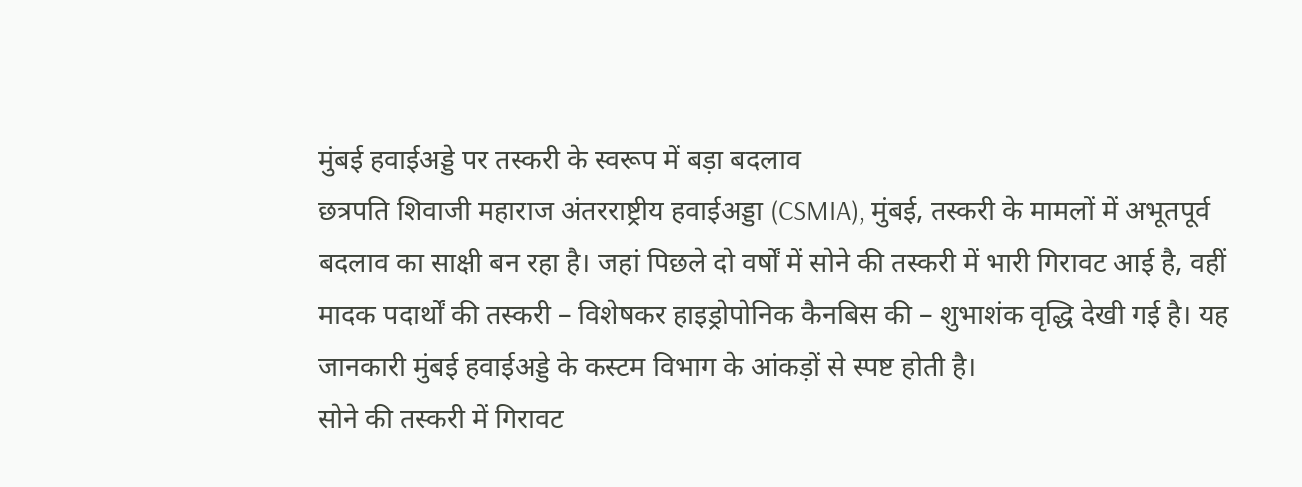मुंबई हवाईअड्डे पर तस्करी के स्वरूप में बड़ा बदलाव
छत्रपति शिवाजी महाराज अंतरराष्ट्रीय हवाईअड्डा (CSMIA), मुंबई, तस्करी के मामलों में अभूतपूर्व बदलाव का साक्षी बन रहा है। जहां पिछले दो वर्षों में सोने की तस्करी में भारी गिरावट आई है, वहीं मादक पदार्थों की तस्करी – विशेषकर हाइड्रोपोनिक कैनबिस की – शुभाशंक वृद्धि देखी गई है। यह जानकारी मुंबई हवाईअड्डे के कस्टम विभाग के आंकड़ों से स्पष्ट होती है।
सोने की तस्करी में गिरावट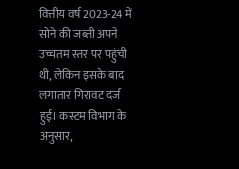वित्तीय वर्ष 2023-24 में सोने की जब्ती अपने उच्चतम स्तर पर पहुंची थी, लेकिन इसके बाद लगातार गिरावट दर्ज हुई। कस्टम विभाग के अनुसार,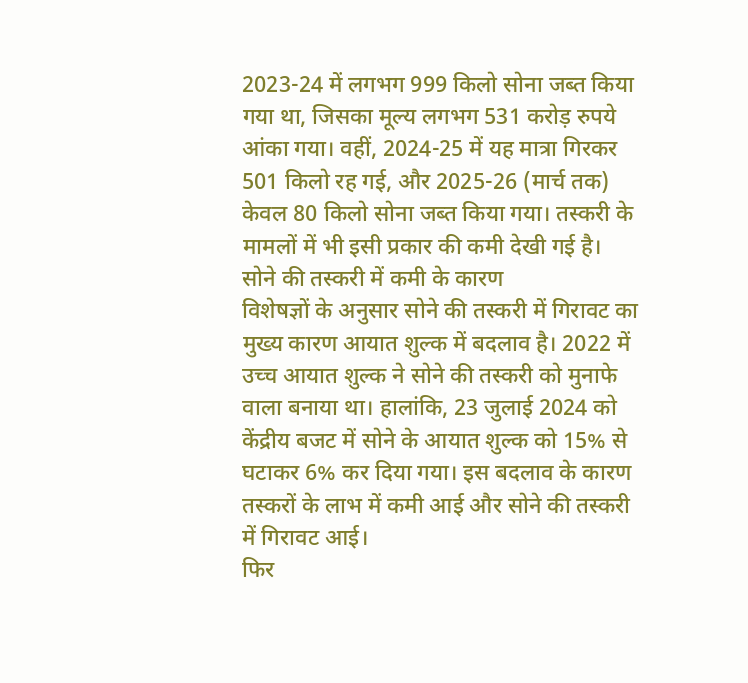2023-24 में लगभग 999 किलो सोना जब्त किया गया था, जिसका मूल्य लगभग 531 करोड़ रुपये आंका गया। वहीं, 2024-25 में यह मात्रा गिरकर 501 किलो रह गई, और 2025-26 (मार्च तक) केवल 80 किलो सोना जब्त किया गया। तस्करी के मामलों में भी इसी प्रकार की कमी देखी गई है।
सोने की तस्करी में कमी के कारण
विशेषज्ञों के अनुसार सोने की तस्करी में गिरावट का मुख्य कारण आयात शुल्क में बदलाव है। 2022 में उच्च आयात शुल्क ने सोने की तस्करी को मुनाफे वाला बनाया था। हालांकि, 23 जुलाई 2024 को केंद्रीय बजट में सोने के आयात शुल्क को 15% से घटाकर 6% कर दिया गया। इस बदलाव के कारण तस्करों के लाभ में कमी आई और सोने की तस्करी में गिरावट आई।
फिर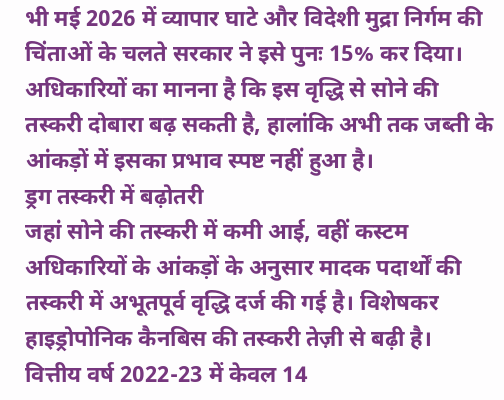भी मई 2026 में व्यापार घाटे और विदेशी मुद्रा निर्गम की चिंताओं के चलते सरकार ने इसे पुनः 15% कर दिया। अधिकारियों का मानना है कि इस वृद्धि से सोने की तस्करी दोबारा बढ़ सकती है, हालांकि अभी तक जब्ती के आंकड़ों में इसका प्रभाव स्पष्ट नहीं हुआ है।
ड्रग तस्करी में बढ़ोतरी
जहां सोने की तस्करी में कमी आई, वहीं कस्टम अधिकारियों के आंकड़ों के अनुसार मादक पदार्थों की तस्करी में अभूतपूर्व वृद्धि दर्ज की गई है। विशेषकर हाइड्रोपोनिक कैनबिस की तस्करी तेज़ी से बढ़ी है।
वित्तीय वर्ष 2022-23 में केवल 14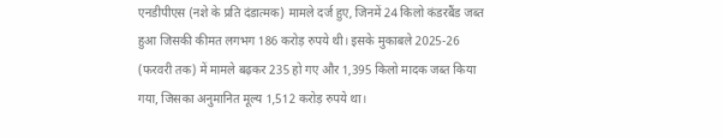एनडीपीएस (नशे के प्रति दंडात्मक) मामले दर्ज हुए, जिनमें 24 किलो कंडरबैंड जब्त हुआ जिसकी कीमत लगभग 186 करोड़ रुपये थी। इसके मुकाबले 2025-26 (फरवरी तक) में मामले बढ़कर 235 हो गए और 1,395 किलो मादक जब्त किया गया, जिसका अनुमानित मूल्य 1,512 करोड़ रुपये था।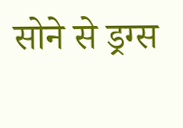सोने से ड्रग्स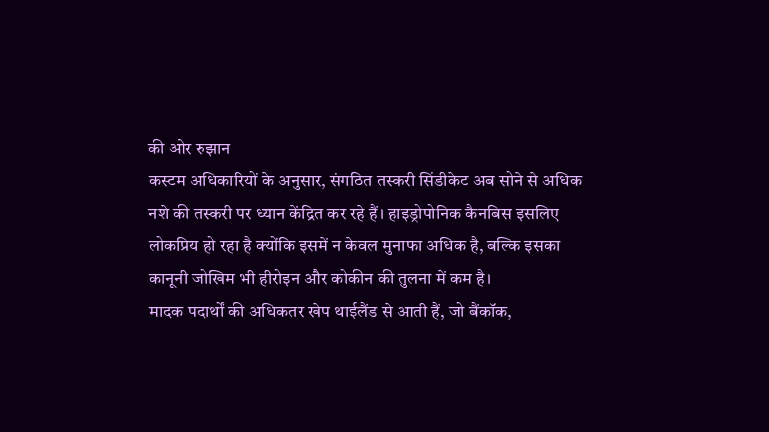की ओर रुझान
कस्टम अधिकारियों के अनुसार, संगठित तस्करी सिंडीकेट अब सोने से अधिक नशे की तस्करी पर ध्यान केंद्रित कर रहे हैं। हाइड्रोपोनिक कैनबिस इसलिए लोकप्रिय हो रहा है क्योंकि इसमें न केवल मुनाफा अधिक है, बल्कि इसका कानूनी जोखिम भी हीरोइन और कोकीन की तुलना में कम है।
मादक पदार्थों की अधिकतर खेप थाईलैंड से आती हैं, जो बैंकॉक,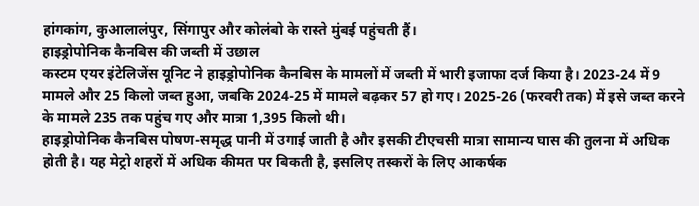हांगकांग, कुआलालंपुर, सिंगापुर और कोलंबो के रास्ते मुंबई पहुंचती हैं।
हाइड्रोपोनिक कैनबिस की जब्ती में उछाल
कस्टम एयर इंटेलिजेंस यूनिट ने हाइड्रोपोनिक कैनबिस के मामलों में जब्ती में भारी इजाफा दर्ज किया है। 2023-24 में 9 मामले और 25 किलो जब्त हुआ, जबकि 2024-25 में मामले बढ़कर 57 हो गए। 2025-26 (फरवरी तक) में इसे जब्त करने के मामले 235 तक पहुंच गए और मात्रा 1,395 किलो थी।
हाइड्रोपोनिक कैनबिस पोषण-समृद्ध पानी में उगाई जाती है और इसकी टीएचसी मात्रा सामान्य घास की तुलना में अधिक होती है। यह मेट्रो शहरों में अधिक कीमत पर बिकती है, इसलिए तस्करों के लिए आकर्षक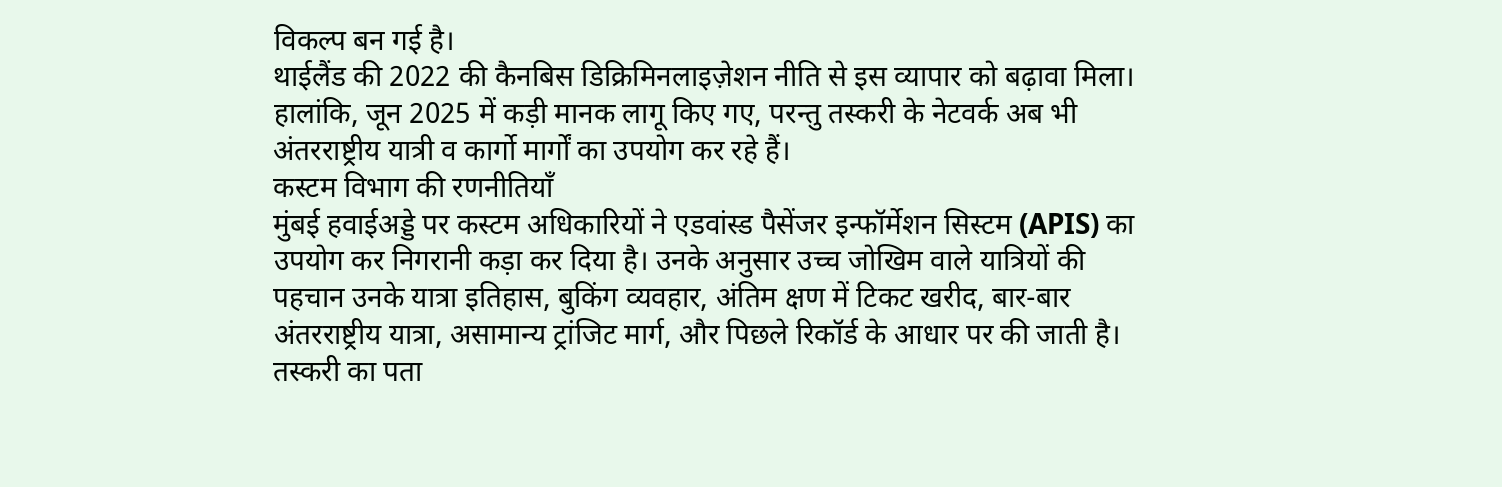विकल्प बन गई है।
थाईलैंड की 2022 की कैनबिस डिक्रिमिनलाइज़ेशन नीति से इस व्यापार को बढ़ावा मिला। हालांकि, जून 2025 में कड़ी मानक लागू किए गए, परन्तु तस्करी के नेटवर्क अब भी अंतरराष्ट्रीय यात्री व कार्गो मार्गों का उपयोग कर रहे हैं।
कस्टम विभाग की रणनीतियाँ
मुंबई हवाईअड्डे पर कस्टम अधिकारियों ने एडवांस्ड पैसेंजर इन्फॉर्मेशन सिस्टम (APIS) का उपयोग कर निगरानी कड़ा कर दिया है। उनके अनुसार उच्च जोखिम वाले यात्रियों की पहचान उनके यात्रा इतिहास, बुकिंग व्यवहार, अंतिम क्षण में टिकट खरीद, बार-बार अंतरराष्ट्रीय यात्रा, असामान्य ट्रांजिट मार्ग, और पिछले रिकॉर्ड के आधार पर की जाती है।
तस्करी का पता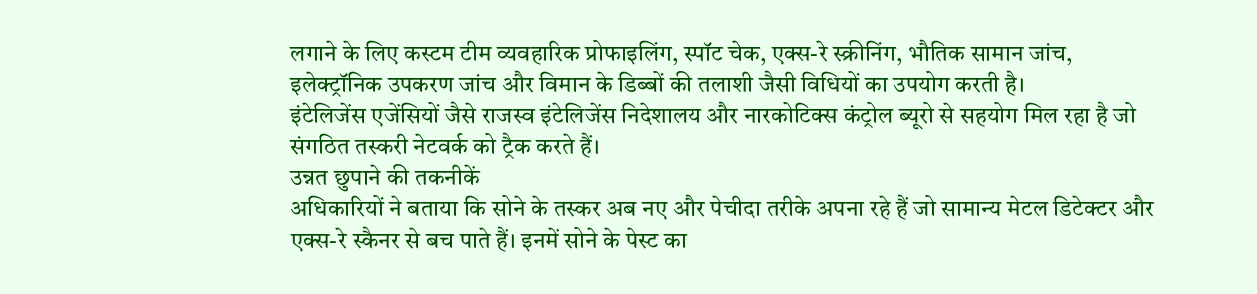लगाने के लिए कस्टम टीम व्यवहारिक प्रोफाइलिंग, स्पॉट चेक, एक्स-रे स्क्रीनिंग, भौतिक सामान जांच, इलेक्ट्रॉनिक उपकरण जांच और विमान के डिब्बों की तलाशी जैसी विधियों का उपयोग करती है।
इंटेलिजेंस एजेंसियों जैसे राजस्व इंटेलिजेंस निदेशालय और नारकोटिक्स कंट्रोल ब्यूरो से सहयोग मिल रहा है जो संगठित तस्करी नेटवर्क को ट्रैक करते हैं।
उन्नत छुपाने की तकनीकें
अधिकारियों ने बताया कि सोने के तस्कर अब नए और पेचीदा तरीके अपना रहे हैं जो सामान्य मेटल डिटेक्टर और एक्स-रे स्कैनर से बच पाते हैं। इनमें सोने के पेस्ट का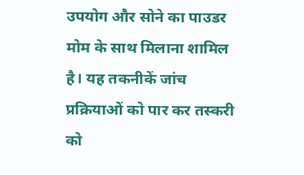उपयोग और सोने का पाउडर मोम के साथ मिलाना शामिल है। यह तकनीकें जांच प्रक्रियाओं को पार कर तस्करी को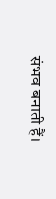संभव बनाती हैं।